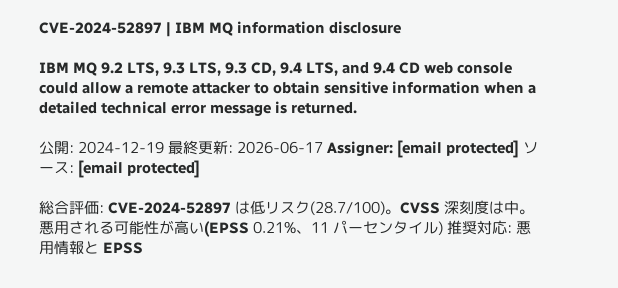CVE-2024-52897 | IBM MQ information disclosure

IBM MQ 9.2 LTS, 9.3 LTS, 9.3 CD, 9.4 LTS, and 9.4 CD web console could allow a remote attacker to obtain sensitive information when a detailed technical error message is returned.

公開: 2024-12-19 最終更新: 2026-06-17 Assigner: [email protected] ソース: [email protected]

総合評価: CVE-2024-52897 は低リスク(28.7/100)。CVSS 深刻度は中。悪用される可能性が高い(EPSS 0.21%、11 パーセンタイル) 推奨対応: 悪用情報と EPSS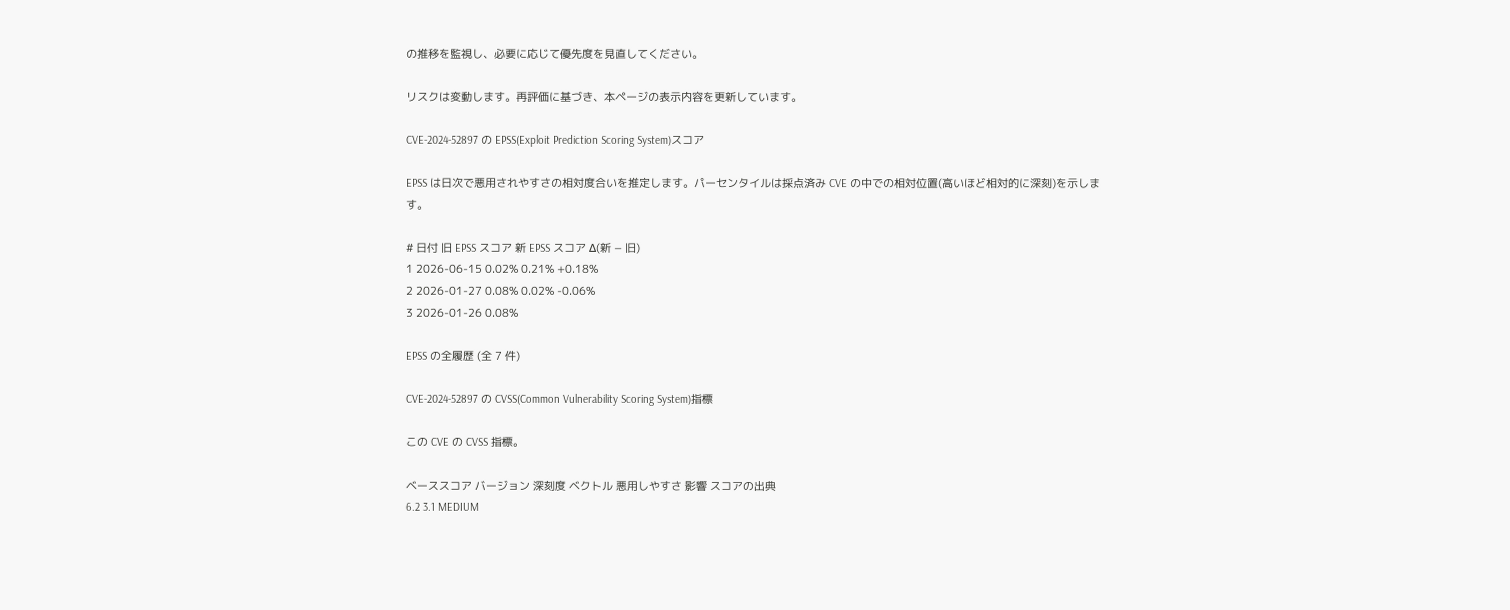の推移を監視し、必要に応じて優先度を見直してください。

リスクは変動します。再評価に基づき、本ページの表示内容を更新しています。

CVE-2024-52897 の EPSS(Exploit Prediction Scoring System)スコア

EPSS は日次で悪用されやすさの相対度合いを推定します。パーセンタイルは採点済み CVE の中での相対位置(高いほど相対的に深刻)を示します。

# 日付 旧 EPSS スコア 新 EPSS スコア Δ(新 − 旧)
1 2026-06-15 0.02% 0.21% +0.18%
2 2026-01-27 0.08% 0.02% -0.06%
3 2026-01-26 0.08%

EPSS の全履歴 (全 7 件)

CVE-2024-52897 の CVSS(Common Vulnerability Scoring System)指標

この CVE の CVSS 指標。

ベーススコア バージョン 深刻度 ベクトル 悪用しやすさ 影響 スコアの出典
6.2 3.1 MEDIUM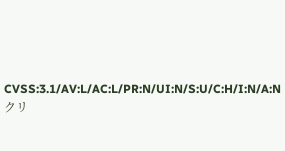CVSS:3.1/AV:L/AC:L/PR:N/UI:N/S:U/C:H/I:N/A:N クリ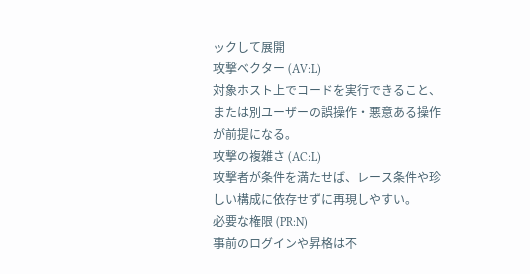ックして展開
攻撃ベクター (AV:L)
対象ホスト上でコードを実行できること、または別ユーザーの誤操作・悪意ある操作が前提になる。
攻撃の複雑さ (AC:L)
攻撃者が条件を満たせば、レース条件や珍しい構成に依存せずに再現しやすい。
必要な権限 (PR:N)
事前のログインや昇格は不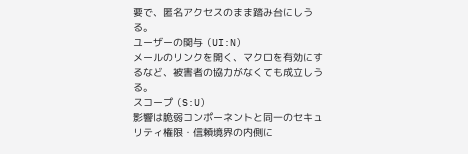要で、匿名アクセスのまま踏み台にしうる。
ユーザーの関与 (UI:N)
メールのリンクを開く、マクロを有効にするなど、被害者の協力がなくても成立しうる。
スコープ (S:U)
影響は脆弱コンポーネントと同一のセキュリティ権限・信頼境界の内側に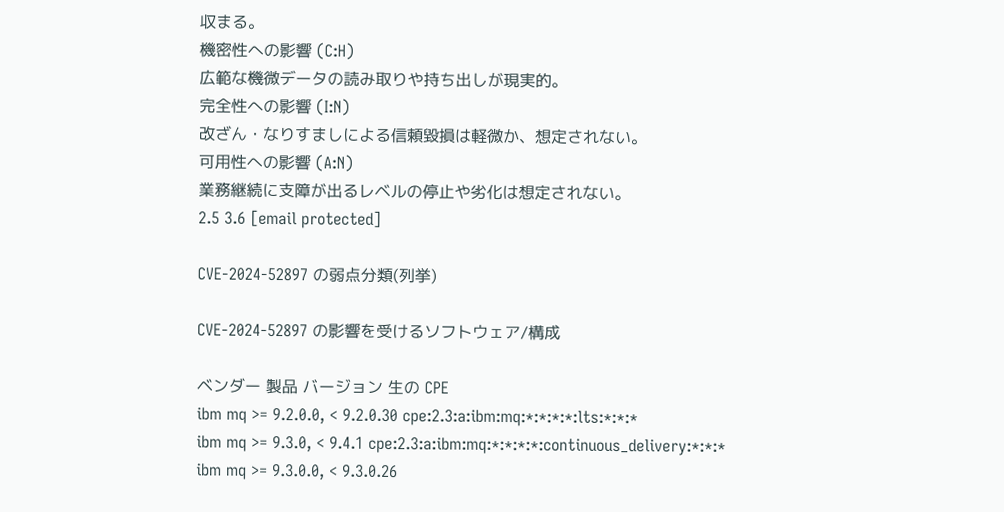収まる。
機密性への影響 (C:H)
広範な機微データの読み取りや持ち出しが現実的。
完全性への影響 (I:N)
改ざん・なりすましによる信頼毀損は軽微か、想定されない。
可用性への影響 (A:N)
業務継続に支障が出るレベルの停止や劣化は想定されない。
2.5 3.6 [email protected]

CVE-2024-52897 の弱点分類(列挙)

CVE-2024-52897 の影響を受けるソフトウェア/構成

ベンダー 製品 バージョン 生の CPE
ibm mq >= 9.2.0.0, < 9.2.0.30 cpe:2.3:a:ibm:mq:*:*:*:*:lts:*:*:*
ibm mq >= 9.3.0, < 9.4.1 cpe:2.3:a:ibm:mq:*:*:*:*:continuous_delivery:*:*:*
ibm mq >= 9.3.0.0, < 9.3.0.26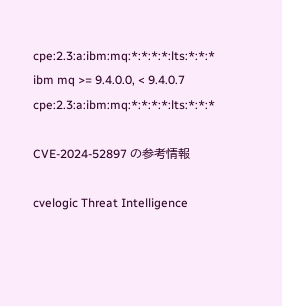cpe:2.3:a:ibm:mq:*:*:*:*:lts:*:*:*
ibm mq >= 9.4.0.0, < 9.4.0.7 cpe:2.3:a:ibm:mq:*:*:*:*:lts:*:*:*

CVE-2024-52897 の参考情報

cvelogic Threat Intelligence